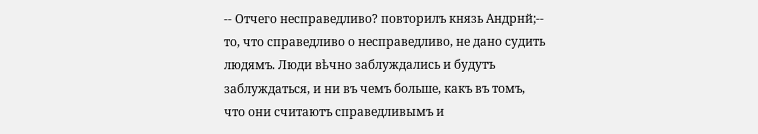-- Отчего несправедливо? повторилъ князь Андрнй;-- то, что справедливо о несправедливо, не дано судить людямъ. Люди вѣчно заблуждались и будутъ заблуждаться, и ни въ чемъ больше, какъ въ томъ, что они считаютъ справедливымъ и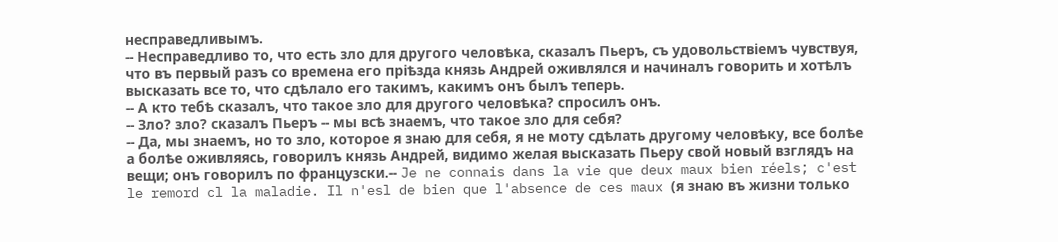несправедливымъ.
-- Несправедливо то, что есть зло для другого человѣка, сказалъ Пьеръ, съ удовольствіемъ чувствуя, что въ первый разъ со времена его пріѣзда князь Андрей оживлялся и начиналъ говорить и хотѣлъ высказать все то, что сдѣлало его такимъ, какимъ онъ былъ теперь.
-- А кто тебѣ сказалъ, что такое зло для другого человѣка? спросилъ онъ.
-- Зло? зло? сказалъ Пьеръ -- мы всѣ знаемъ, что такое зло для себя?
-- Да, мы знаемъ, но то зло, которое я знаю для себя, я не моту сдѣлать другому человѣку, все болѣе а болѣе оживляясь, говорилъ князь Андрей, видимо желая высказать Пьеру свой новый взглядъ на вещи; онъ говорилъ по французски.-- Je ne connais dans la vie que deux maux bien réels; c'est le remord cl la maladie. Il n'esl de bien que l'absence de ces maux (я знаю въ жизни только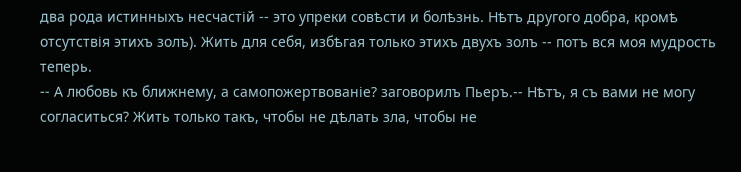два рода истинныхъ несчастій -- это упреки совѣсти и болѣзнь. Нѣтъ другого добра, кромѣ отсутствія этихъ золъ). Жить для себя, избѣгая только этихъ двухъ золъ -- потъ вся моя мудрость теперь.
-- А любовь къ ближнему, а самопожертвованіе? заговорилъ Пьеръ.-- Нѣтъ, я съ вами не могу согласиться? Жить только такъ, чтобы не дѣлать зла, чтобы не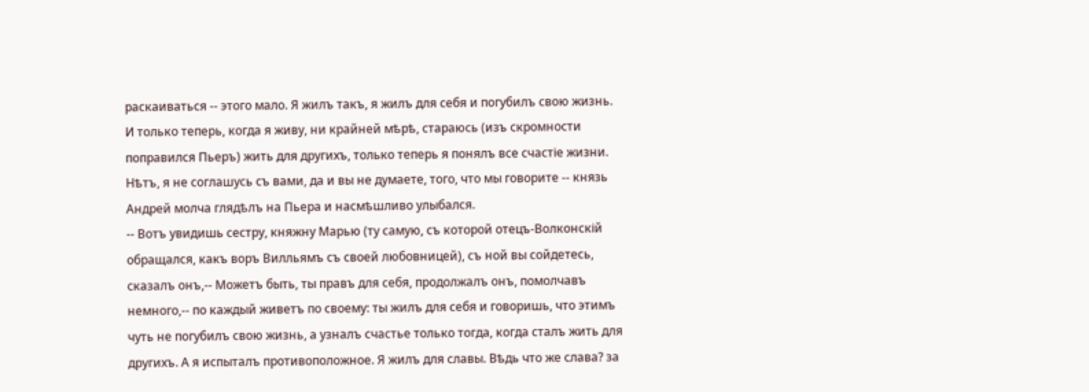раскаиваться -- этого мало. Я жилъ такъ, я жилъ для себя и погубилъ свою жизнь. И только теперь, когда я живу, ни крайней мѣрѣ, стараюсь (изъ скромности поправился Пьеръ) жить для другихъ, только теперь я понялъ все счастіе жизни. Нѣтъ, я не соглашусь съ вами, да и вы не думаете, того, что мы говорите -- князь Андрей молча глядѣлъ на Пьера и насмѣшливо улыбался.
-- Вотъ увидишь сестру, княжну Марью (ту самую, съ которой отецъ-Волконскій обращался, какъ воръ Вилльямъ съ своей любовницей), съ ной вы сойдетесь, сказалъ онъ,-- Можетъ быть, ты правъ для себя, продолжалъ онъ, помолчавъ немного,-- по каждый живетъ по своему: ты жилъ для себя и говоришь, что этимъ чуть не погубилъ свою жизнь, а узналъ счастье только тогда, когда сталъ жить для другихъ. А я испыталъ противоположное. Я жилъ для славы. Вѣдь что же слава? за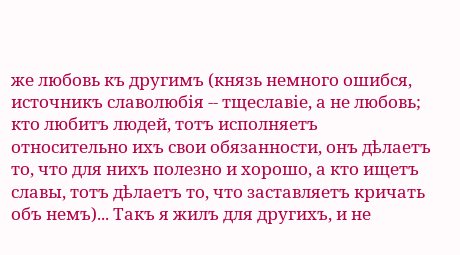же любовь къ другимъ (князь немного ошибся, источникъ славолюбія -- тщеславіе, а не любовь; кто любитъ людей, тотъ исполняетъ относительно ихъ свои обязанности, онъ дѣлаетъ то, что для нихъ полезно и хорошо, а кто ищетъ славы, тотъ дѣлаетъ то, что заставляетъ кричать объ немъ)... Такъ я жилъ для другихъ, и не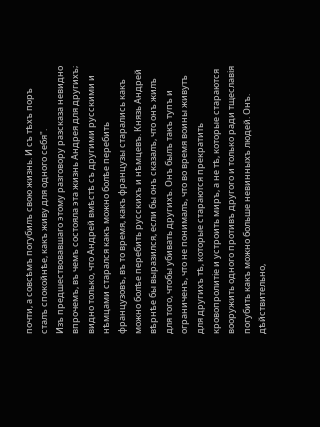почти, а совсѣмъ погубилъ свою жизнь. И съ тѣхъ поръ сталъ спокойнѣе, какъ живу для одного себя".
Изъ предшествовавшаго этому разговору разсказа невидно впрочемъ, въ чемъ состояла эта жизнь Андрея для другихъ; видно только, что Андрей вмѣстѣ съ другими русскими и нѣмцами старался какъ можно болѣе перебить французовъ, въ то время, какъ французы старались какъ можно болѣе перебить русскихъ и нѣмцевъ. Князь Андрей вѣрнѣе бы выразился, если бы онъ сказалъ, что онъ жилъ для того, чтобы убивать другихъ. Онъ былъ такъ тупъ и ограниченъ, что не понималъ, что во время воины живутъ для другихъ тѣ, которые стараются прекратить кровопролитіе и устроить миръ, а не тѣ, которые стараются вооружить одного противъ другого и только ради тщеславія погубить какъ можно больше невинныхъ людей. Онъ. дѣйствительно,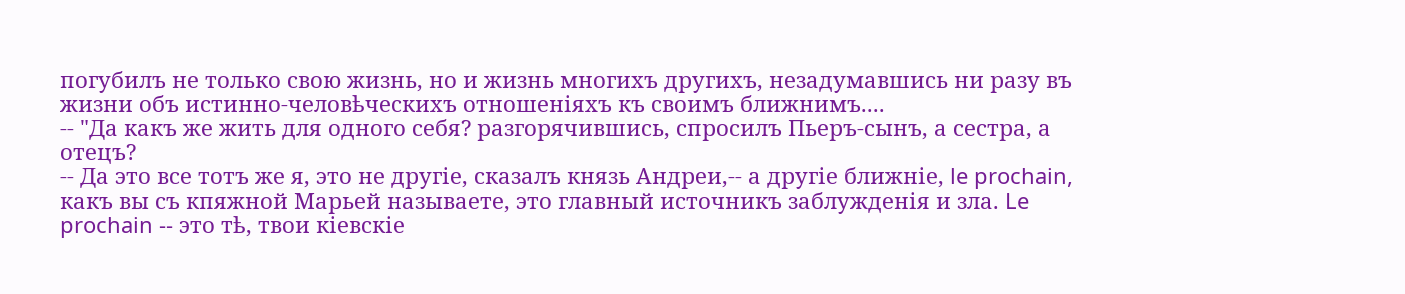погубилъ не только свою жизнь, но и жизнь многихъ другихъ, незадумавшись ни разу въ жизни объ истинно-человѣческихъ отношеніяхъ къ своимъ ближнимъ....
-- "Да какъ же жить для одного себя? разгорячившись, спросилъ Пьеръ-сынъ, а сестра, а отецъ?
-- Да это все тотъ же я, это не другіе, сказалъ князь Андреи,-- а другіе ближніе, le prochain, какъ вы съ кпяжной Марьей называете, это главный источникъ заблужденія и зла. Le prochain -- это тѣ, твои кіевскіе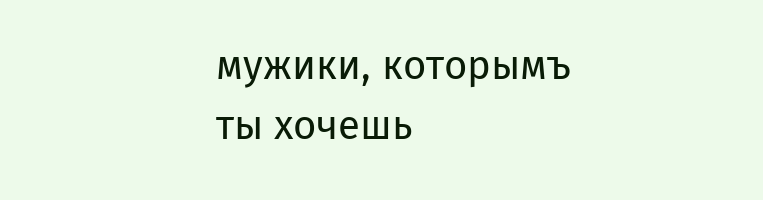мужики, которымъ ты хочешь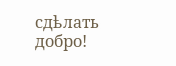сдѣлать добро!